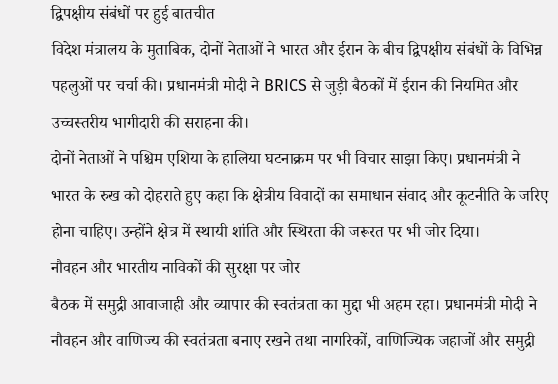द्विपक्षीय संबंधों पर हुई बातचीत
विदेश मंत्रालय के मुताबिक, दोनों नेताओं ने भारत और ईरान के बीच द्विपक्षीय संबंधों के विभिन्न पहलुओं पर चर्चा की। प्रधानमंत्री मोदी ने BRICS से जुड़ी बैठकों में ईरान की नियमित और उच्चस्तरीय भागीदारी की सराहना की।
दोनों नेताओं ने पश्चिम एशिया के हालिया घटनाक्रम पर भी विचार साझा किए। प्रधानमंत्री ने भारत के रुख को दोहराते हुए कहा कि क्षेत्रीय विवादों का समाधान संवाद और कूटनीति के जरिए होना चाहिए। उन्होंने क्षेत्र में स्थायी शांति और स्थिरता की जरूरत पर भी जोर दिया।
नौवहन और भारतीय नाविकों की सुरक्षा पर जोर
बैठक में समुद्री आवाजाही और व्यापार की स्वतंत्रता का मुद्दा भी अहम रहा। प्रधानमंत्री मोदी ने नौवहन और वाणिज्य की स्वतंत्रता बनाए रखने तथा नागरिकों, वाणिज्यिक जहाजों और समुद्री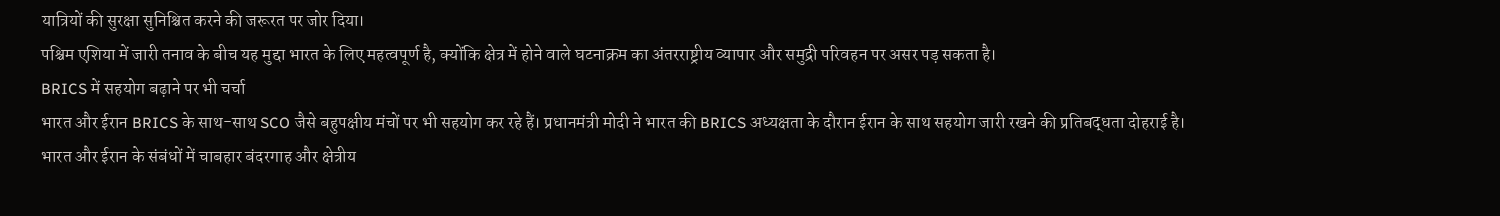यात्रियों की सुरक्षा सुनिश्चित करने की जरूरत पर जोर दिया।
पश्चिम एशिया में जारी तनाव के बीच यह मुद्दा भारत के लिए महत्वपूर्ण है, क्योंकि क्षेत्र में होने वाले घटनाक्रम का अंतरराष्ट्रीय व्यापार और समुद्री परिवहन पर असर पड़ सकता है।
BRICS में सहयोग बढ़ाने पर भी चर्चा
भारत और ईरान BRICS के साथ-साथ SCO जैसे बहुपक्षीय मंचों पर भी सहयोग कर रहे हैं। प्रधानमंत्री मोदी ने भारत की BRICS अध्यक्षता के दौरान ईरान के साथ सहयोग जारी रखने की प्रतिबद्धता दोहराई है।
भारत और ईरान के संबंधों में चाबहार बंदरगाह और क्षेत्रीय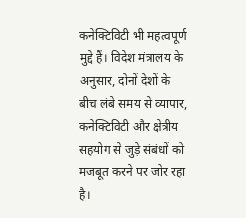कनेक्टिविटी भी महत्वपूर्ण मुद्दे हैं। विदेश मंत्रालय के अनुसार, दोनों देशों के बीच लंबे समय से व्यापार, कनेक्टिविटी और क्षेत्रीय सहयोग से जुड़े संबंधों को मजबूत करने पर जोर रहा है।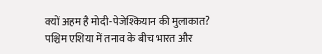क्यों अहम है मोदी-पेजेश्कियान की मुलाकात?
पश्चिम एशिया में तनाव के बीच भारत और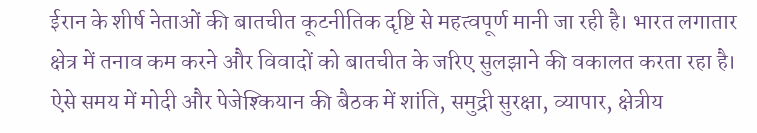ईरान के शीर्ष नेताओं की बातचीत कूटनीतिक दृष्टि से महत्वपूर्ण मानी जा रही है। भारत लगातार क्षेत्र में तनाव कम करने और विवादों को बातचीत के जरिए सुलझाने की वकालत करता रहा है।
ऐसे समय में मोदी और पेजेश्कियान की बैठक में शांति, समुद्री सुरक्षा, व्यापार, क्षेत्रीय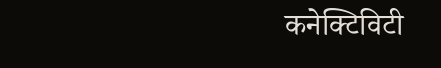कनेक्टिविटी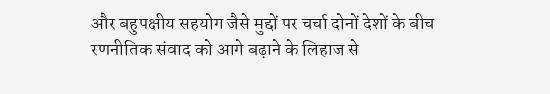और बहुपक्षीय सहयोग जैसे मुद्दों पर चर्चा दोनों देशों के बीच रणनीतिक संवाद को आगे बढ़ाने के लिहाज से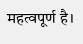महत्वपूर्ण है।